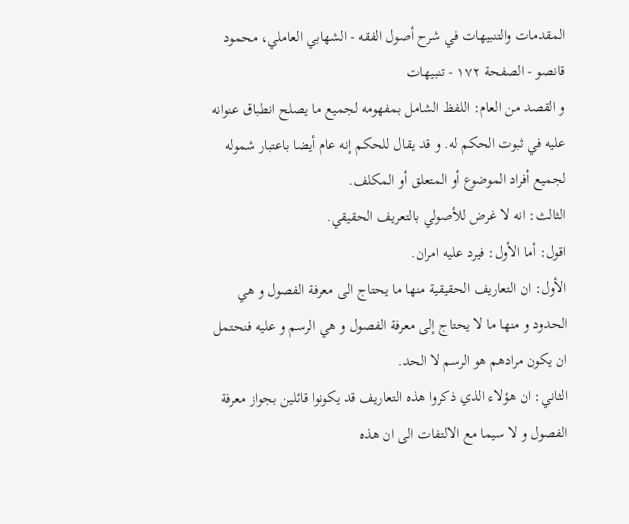المقدمات والتنبيهات في شرح أصول الفقه - الشهابي العاملي، محمود قانصو - الصفحة ١٧٢ - تنبيهات
و القصد من العام: اللفظ الشامل بمفهومه لجميع ما يصلح انطباق عنوانه عليه في ثبوت الحكم له. و قد يقال للحكم إنه عام أيضا باعتبار شموله لجميع أفراد الموضوع أو المتعلق أو المكلف.
الثالث: انه لا غرض للأصولي بالتعريف الحقيقي.
اقول: أما الأول: فيرد عليه امران.
الأول: ان التعاريف الحقيقية منها ما يحتاج الى معرفة الفصول و هي الحدود و منها ما لا يحتاج إلى معرفة الفصول و هي الرسم و عليه فنحتمل ان يكون مرادهم هو الرسم لا الحد.
الثاني: ان هؤلاء الذي ذكروا هذه التعاريف قد يكونوا قائلين بجواز معرفة الفصول و لا سيما مع الالتفات الى ان هذه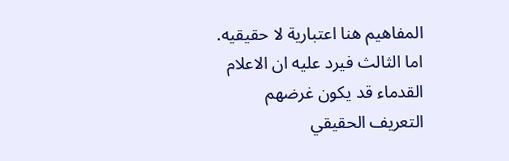المفاهيم هنا اعتبارية لا حقيقيه.
اما الثالث فيرد عليه ان الاعلام القدماء قد يكون غرضهم التعريف الحقيقي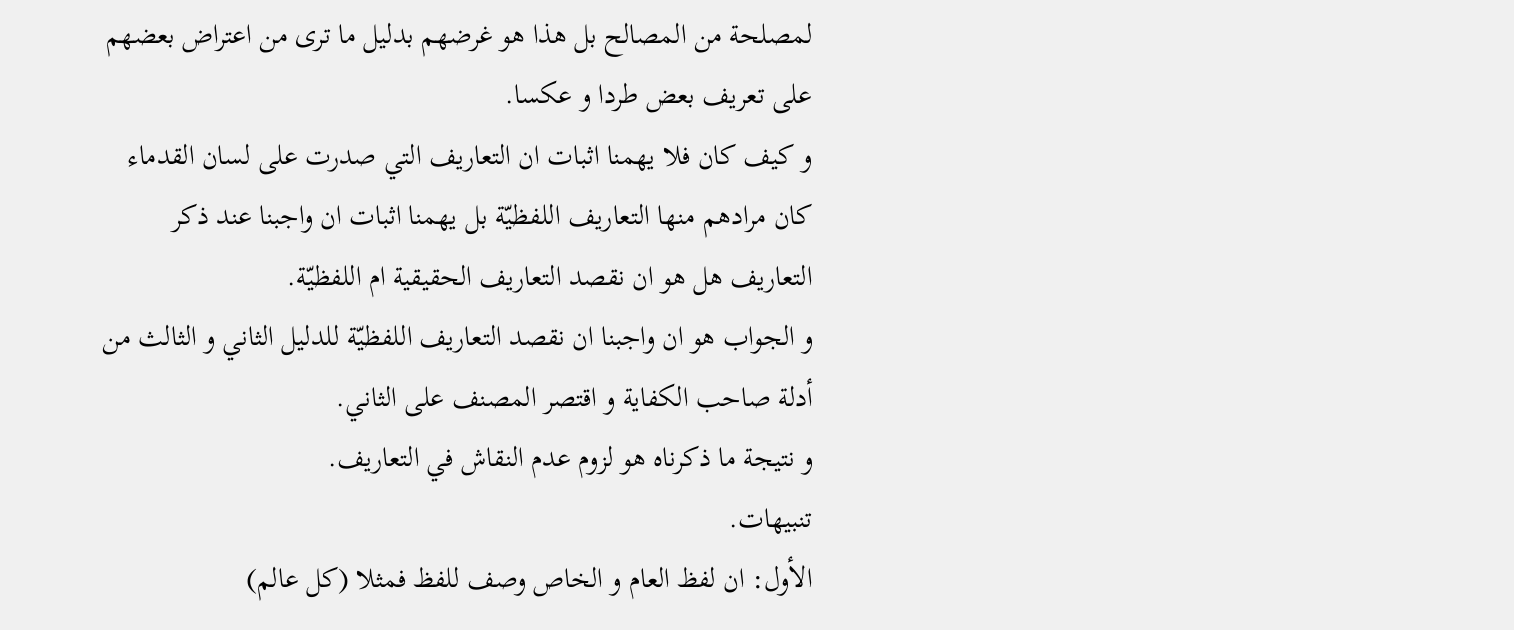لمصلحة من المصالح بل هذا هو غرضهم بدليل ما ترى من اعتراض بعضهم على تعريف بعض طردا و عكسا.
و كيف كان فلا يهمنا اثبات ان التعاريف التي صدرت على لسان القدماء كان مرادهم منها التعاريف اللفظيّة بل يهمنا اثبات ان واجبنا عند ذكر التعاريف هل هو ان نقصد التعاريف الحقيقية ام اللفظيّة.
و الجواب هو ان واجبنا ان نقصد التعاريف اللفظيّة للدليل الثاني و الثالث من أدلة صاحب الكفاية و اقتصر المصنف على الثاني.
و نتيجة ما ذكرناه هو لزوم عدم النقاش في التعاريف.
تنبيهات.
الأول: ان لفظ العام و الخاص وصف للفظ فمثلا (كل عالم)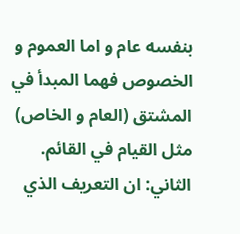بنفسه عام و اما العموم و الخصوص فهما المبدأ في المشتق (العام و الخاص) مثل القيام في القائم.
الثاني: ان التعريف الذي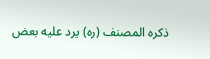ذكره المصنف (ره) يرد عليه بعض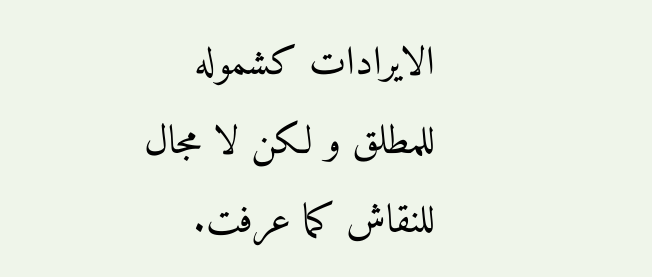الايرادات كشموله للمطلق و لكن لا مجال للنقاش كما عرفت.